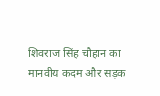शिवराज सिंह चौहान का मानवीय कदम और सड़क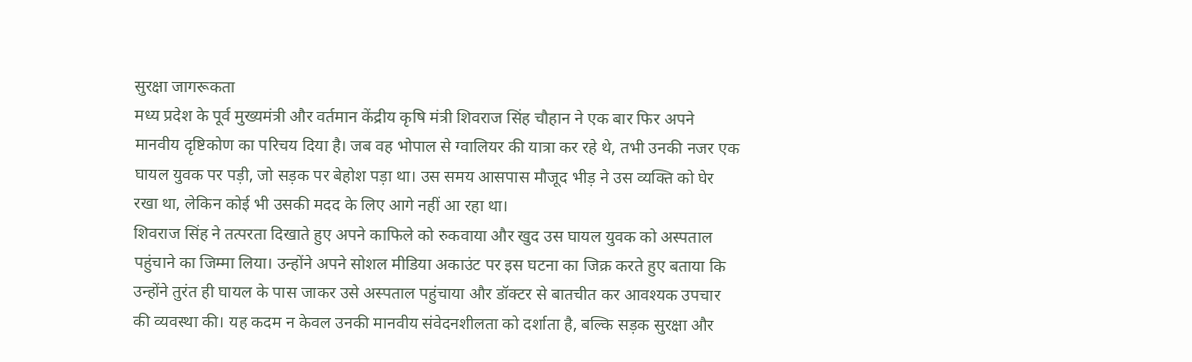सुरक्षा जागरूकता
मध्य प्रदेश के पूर्व मुख्यमंत्री और वर्तमान केंद्रीय कृषि मंत्री शिवराज सिंह चौहान ने एक बार फिर अपने मानवीय दृष्टिकोण का परिचय दिया है। जब वह भोपाल से ग्वालियर की यात्रा कर रहे थे, तभी उनकी नजर एक घायल युवक पर पड़ी, जो सड़क पर बेहोश पड़ा था। उस समय आसपास मौजूद भीड़ ने उस व्यक्ति को घेर रखा था, लेकिन कोई भी उसकी मदद के लिए आगे नहीं आ रहा था।
शिवराज सिंह ने तत्परता दिखाते हुए अपने काफिले को रुकवाया और खुद उस घायल युवक को अस्पताल पहुंचाने का जिम्मा लिया। उन्होंने अपने सोशल मीडिया अकाउंट पर इस घटना का जिक्र करते हुए बताया कि उन्होंने तुरंत ही घायल के पास जाकर उसे अस्पताल पहुंचाया और डॉक्टर से बातचीत कर आवश्यक उपचार की व्यवस्था की। यह कदम न केवल उनकी मानवीय संवेदनशीलता को दर्शाता है, बल्कि सड़क सुरक्षा और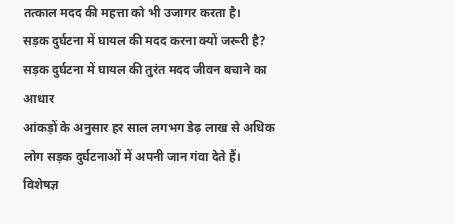तत्काल मदद की महत्ता को भी उजागर करता है।
सड़क दुर्घटना में घायल की मदद करना क्यों जरूरी है?
सड़क दुर्घटना में घायल की तुरंत मदद जीवन बचाने का आधार
आंकड़ों के अनुसार हर साल लगभग डेढ़ लाख से अधिक लोग सड़क दुर्घटनाओं में अपनी जान गंवा देते हैं। विशेषज्ञ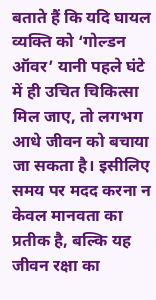बताते हैं कि यदि घायल व्यक्ति को ‘गोल्डन ऑवर’ यानी पहले घंटे में ही उचित चिकित्सा मिल जाए, तो लगभग आधे जीवन को बचाया जा सकता है। इसीलिए समय पर मदद करना न केवल मानवता का प्रतीक है, बल्कि यह जीवन रक्षा का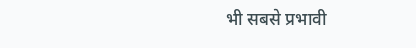भी सबसे प्रभावी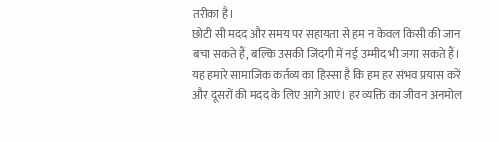तरीका है।
छोटी सी मदद और समय पर सहायता से हम न केवल किसी की जान बचा सकते हैं, बल्कि उसकी जिंदगी में नई उम्मीद भी जगा सकते हैं। यह हमारे सामाजिक कर्तव्य का हिस्सा है कि हम हर संभव प्रयास करें और दूसरों की मदद के लिए आगे आएं। हर व्यक्ति का जीवन अनमोल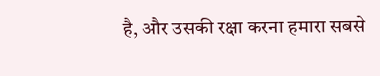है, और उसकी रक्षा करना हमारा सबसे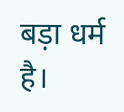बड़ा धर्म है।